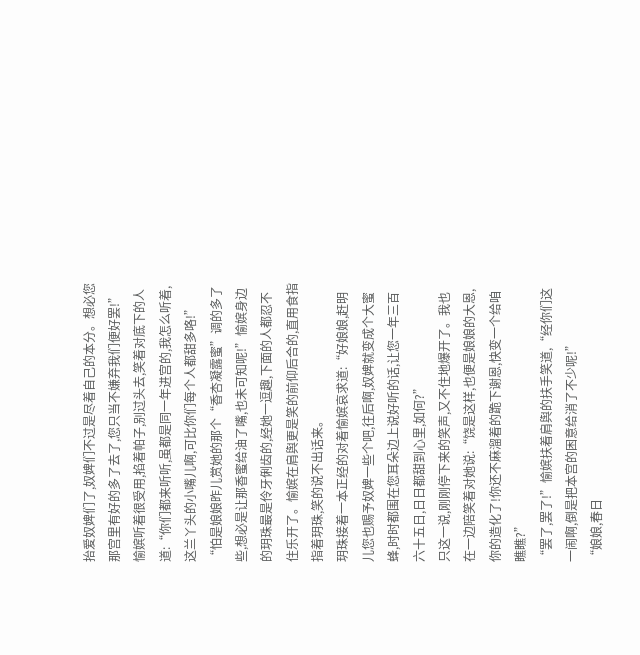抬爱奴婢们了,奴婢们不过是尽着自己的本分。想必您那宫里有好的多了去了,您只当不嫌弃我们便好罢!”
愉嫔听着很受用,掐着帕子,别过头去,笑着对底下的人道:“你们都来听听,虽都是同一年进宫的,我怎么听着,这兰丫头的小嘴儿啊,可比你们每个人都甜多咯!”
“怕是娘娘昨儿赏她的那个“香杏凝露蜜”调的多了些,想必是让那香蜜给油了嘴,也未可知呢!”愉嫔身边的玥珠最是伶牙俐齿的,经她一逗趣,下面的人都忍不住乐开了。愉嫔在肩舆更是笑的前仰后合的,直用食指指着玥珠,笑的说不出话来。
玥珠接着一本正经的对着愉嫔哀求道:“好娘娘,赶明儿您也赐予奴婢一些个吧,往后啊,奴婢就变成个大蜜蜂,时时都围在您耳朵边上说好听的话,让您一年三百六十五日,日日都甜到心里,如何?”
只这一说,刚刚停下来的笑声,又不住地爆开了。我也在一边陪笑着对她说:“饶是这样,也便是娘娘的大恩,你的造化了!你还不麻溜着的跪下谢恩,快变一个给咱瞧瞧?”
“罢了,罢了!”愉嫔扶着肩舆的扶手笑道,“经你们这一闹啊,倒是把本宫的困意给消了不少呢!”
“娘娘,春日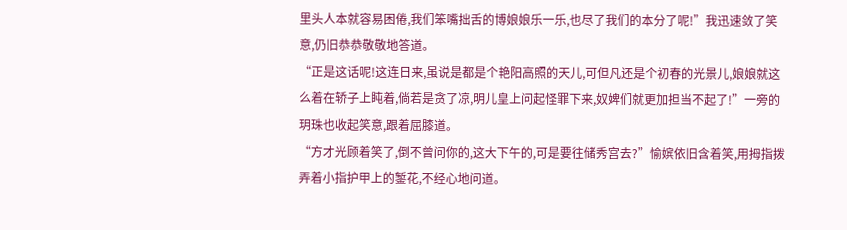里头人本就容易困倦,我们笨嘴拙舌的博娘娘乐一乐,也尽了我们的本分了呢!”我迅速敛了笑意,仍旧恭恭敬敬地答道。
“正是这话呢!这连日来,虽说是都是个艳阳高照的天儿,可但凡还是个初春的光景儿,娘娘就这么着在轿子上盹着,倘若是贪了凉,明儿皇上问起怪罪下来,奴婢们就更加担当不起了!”一旁的玥珠也收起笑意,跟着屈膝道。
“方才光顾着笑了,倒不曾问你的,这大下午的,可是要往储秀宫去?”愉嫔依旧含着笑,用拇指拨弄着小指护甲上的錾花,不经心地问道。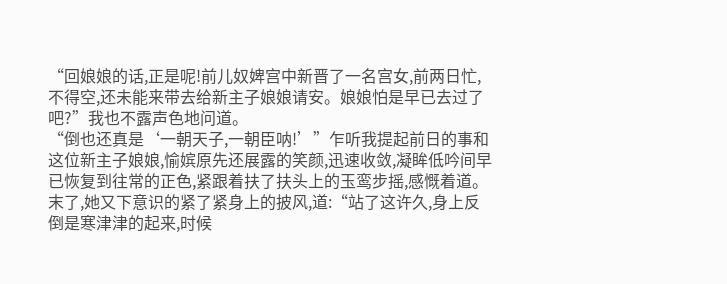“回娘娘的话,正是呢!前儿奴婢宫中新晋了一名宫女,前两日忙,不得空,还未能来带去给新主子娘娘请安。娘娘怕是早已去过了吧?”我也不露声色地问道。
“倒也还真是‘一朝天子,一朝臣呐!’”乍听我提起前日的事和这位新主子娘娘,愉嫔原先还展露的笑颜,迅速收敛,凝眸低吟间早已恢复到往常的正色,紧跟着扶了扶头上的玉鸾步摇,感慨着道。末了,她又下意识的紧了紧身上的披风,道:“站了这许久,身上反倒是寒津津的起来,时候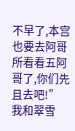不早了,本宫也要去阿哥所看看五阿哥了,你们先且去吧!”
我和翠雪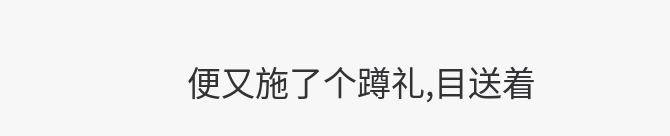便又施了个蹲礼,目送着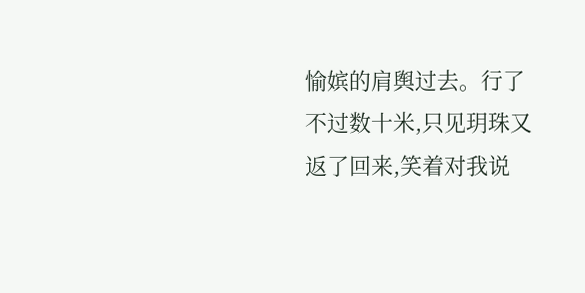愉嫔的肩舆过去。行了不过数十米,只见玥珠又返了回来,笑着对我说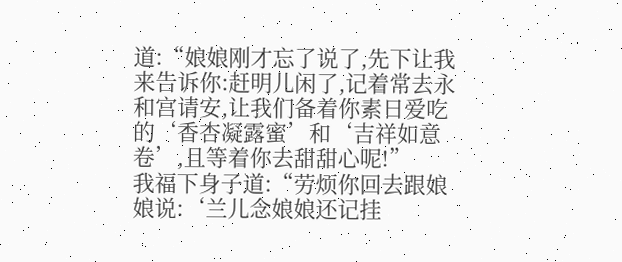道:“娘娘刚才忘了说了,先下让我来告诉你:赶明儿闲了,记着常去永和宫请安,让我们备着你素日爱吃的‘香杏凝露蜜’和‘吉祥如意卷’,且等着你去甜甜心呢!”
我福下身子道:“劳烦你回去跟娘娘说:‘兰儿念娘娘还记挂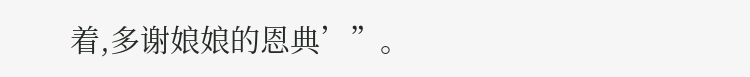着,多谢娘娘的恩典’”。